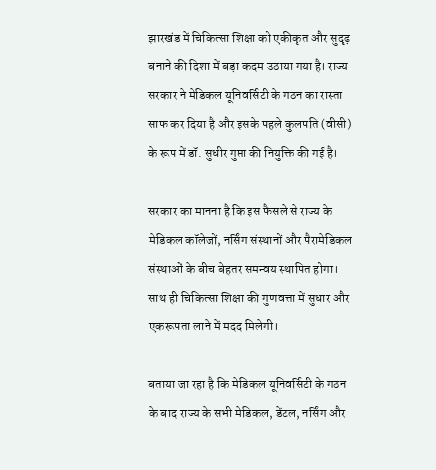झारखंड में चिकित्सा शिक्षा को एकीकृत और सुदृढ़ बनाने की दिशा में बड़ा कदम उठाया गया है। राज्य सरकार ने मेडिकल यूनिवर्सिटी के गठन का रास्ता साफ कर दिया है और इसके पहले कुलपति (वीसी) के रूप में डॉ. सुधीर गुप्ता की नियुक्ति की गई है।

सरकार का मानना है कि इस फैसले से राज्य के मेडिकल कॉलेजों, नर्सिंग संस्थानों और पैरामेडिकल संस्थाओं के बीच बेहतर समन्वय स्थापित होगा। साथ ही चिकित्सा शिक्षा की गुणवत्ता में सुधार और एकरूपता लाने में मदद मिलेगी।

बताया जा रहा है कि मेडिकल यूनिवर्सिटी के गठन के बाद राज्य के सभी मेडिकल, डेंटल, नर्सिंग और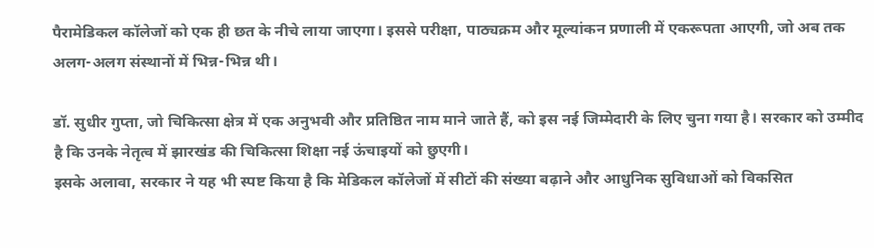पैरामेडिकल कॉलेजों को एक ही छत के नीचे लाया जाएगा। इससे परीक्षा, पाठ्यक्रम और मूल्यांकन प्रणाली में एकरूपता आएगी, जो अब तक अलग-अलग संस्थानों में भिन्न-भिन्न थी।

डॉ. सुधीर गुप्ता, जो चिकित्सा क्षेत्र में एक अनुभवी और प्रतिष्ठित नाम माने जाते हैं, को इस नई जिम्मेदारी के लिए चुना गया है। सरकार को उम्मीद है कि उनके नेतृत्व में झारखंड की चिकित्सा शिक्षा नई ऊंचाइयों को छुएगी।
इसके अलावा, सरकार ने यह भी स्पष्ट किया है कि मेडिकल कॉलेजों में सीटों की संख्या बढ़ाने और आधुनिक सुविधाओं को विकसित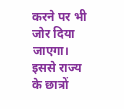करने पर भी जोर दिया जाएगा। इससे राज्य के छात्रों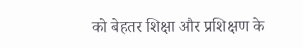को बेहतर शिक्षा और प्रशिक्षण के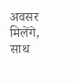अवसर मिलेंगे, साथ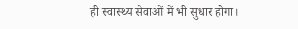ही स्वास्थ्य सेवाओं में भी सुधार होगा।